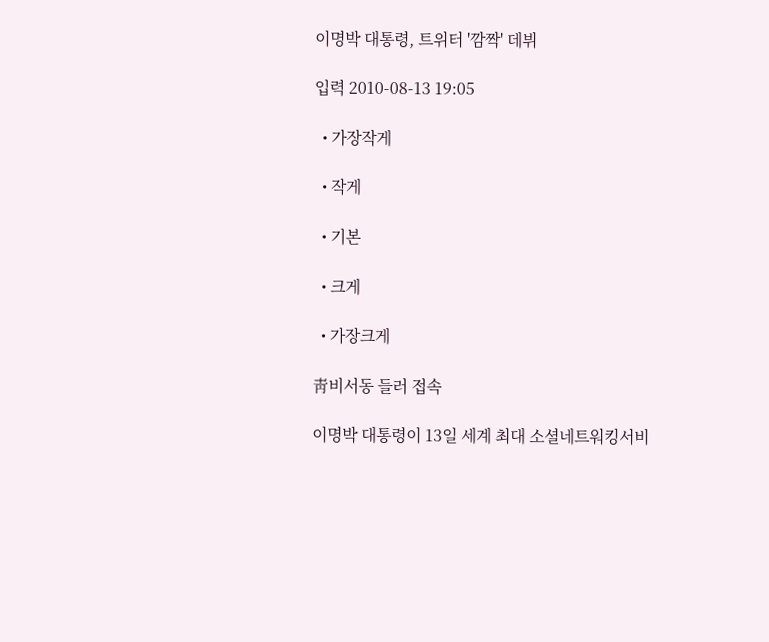이명박 대통령, 트위터 '깜짝' 데뷔

입력 2010-08-13 19:05

  • 가장작게

  • 작게

  • 기본

  • 크게

  • 가장크게

靑비서동 들러 접속

이명박 대통령이 13일 세계 최대 소셜네트워킹서비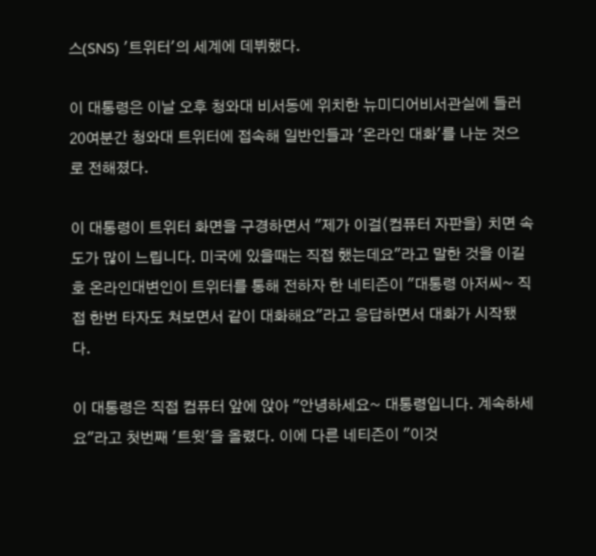스(SNS) '트위터'의 세계에 데뷔했다.

이 대통령은 이날 오후 청와대 비서동에 위치한 뉴미디어비서관실에 들러 20여분간 청와대 트위터에 접속해 일반인들과 '온라인 대화'를 나눈 것으로 전해졌다.

이 대통령이 트위터 화면을 구경하면서 "제가 이걸(컴퓨터 자판을) 치면 속도가 많이 느립니다. 미국에 있을때는 직접 했는데요"라고 말한 것을 이길호 온라인대변인이 트위터를 통해 전하자 한 네티즌이 "대통령 아저씨~ 직접 한번 타자도 쳐보면서 같이 대화해요"라고 응답하면서 대화가 시작됐다.

이 대통령은 직접 컴퓨터 앞에 앉아 "안녕하세요~ 대통령입니다. 계속하세요"라고 첫번째 '트윗'을 올렸다. 이에 다른 네티즌이 "이것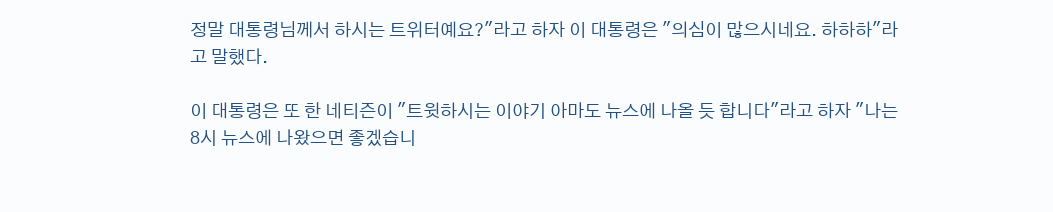정말 대통령님께서 하시는 트위터예요?"라고 하자 이 대통령은 "의심이 많으시네요. 하하하"라고 말했다.

이 대통령은 또 한 네티즌이 "트윗하시는 이야기 아마도 뉴스에 나올 듯 합니다"라고 하자 "나는 8시 뉴스에 나왔으면 좋겠습니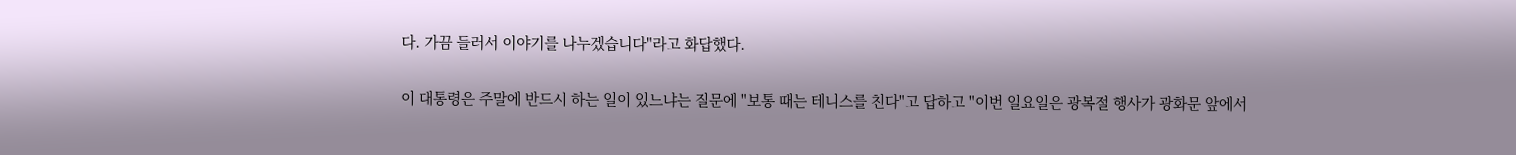다. 가끔 들러서 이야기를 나누겠습니다"라고 화답했다.

이 대통령은 주말에 반드시 하는 일이 있느냐는 질문에 "보통 때는 테니스를 친다"고 답하고 "이번 일요일은 광복절 행사가 광화문 앞에서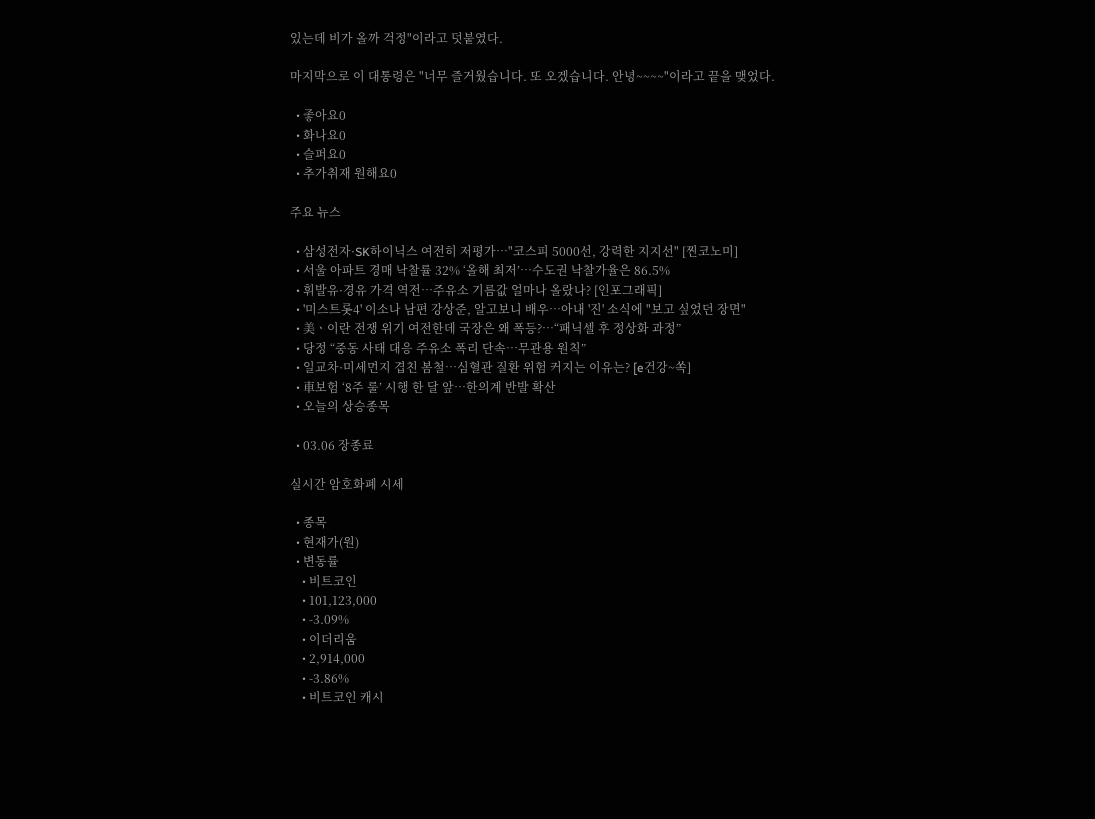있는데 비가 올까 걱정"이라고 덧붙였다.

마지막으로 이 대통령은 "너무 즐거웠습니다. 또 오겠습니다. 안녕~~~~"이라고 끝을 맺었다.

  • 좋아요0
  • 화나요0
  • 슬퍼요0
  • 추가취재 원해요0

주요 뉴스

  • 삼성전자·SK하이닉스 여전히 저평가…"코스피 5000선, 강력한 지지선" [찐코노미]
  • 서울 아파트 경매 낙찰률 32% ‘올해 최저’⋯수도권 낙찰가율은 86.5%
  • 휘발유·경유 가격 역전…주유소 기름값 얼마나 올랐나? [인포그래픽]
  • '미스트롯4' 이소나 남편 강상준, 알고보니 배우⋯아내 '진' 소식에 "보고 싶었던 장면"
  • 美ㆍ이란 전쟁 위기 여전한데 국장은 왜 폭등?⋯“패닉셀 후 정상화 과정”
  • 당정 “중동 사태 대응 주유소 폭리 단속…무관용 원칙”
  • 일교차·미세먼지 겹친 봄철…심혈관 질환 위험 커지는 이유는? [e건강~쏙]
  • 車보험 ‘8주 룰’ 시행 한 달 앞…한의계 반발 확산
  • 오늘의 상승종목

  • 03.06 장종료

실시간 암호화폐 시세

  • 종목
  • 현재가(원)
  • 변동률
    • 비트코인
    • 101,123,000
    • -3.09%
    • 이더리움
    • 2,914,000
    • -3.86%
    • 비트코인 캐시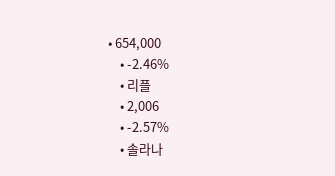• 654,000
    • -2.46%
    • 리플
    • 2,006
    • -2.57%
    • 솔라나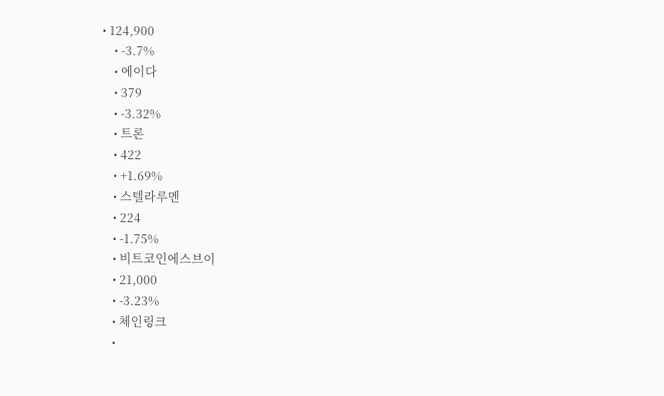• 124,900
    • -3.7%
    • 에이다
    • 379
    • -3.32%
    • 트론
    • 422
    • +1.69%
    • 스텔라루멘
    • 224
    • -1.75%
    • 비트코인에스브이
    • 21,000
    • -3.23%
    • 체인링크
    •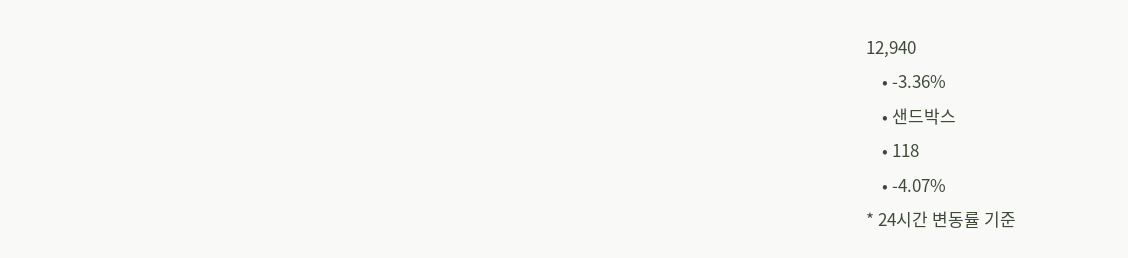12,940
    • -3.36%
    • 샌드박스
    • 118
    • -4.07%
* 24시간 변동률 기준